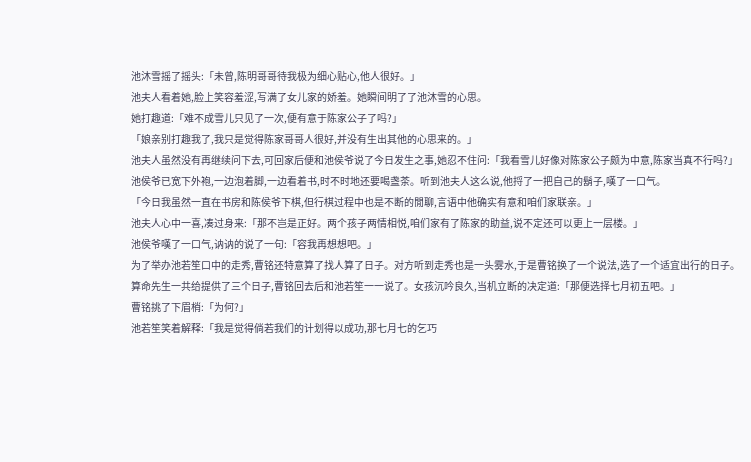池沐雪摇了摇头:「未曾,陈明哥哥待我极为细心贴心,他人很好。」
池夫人看着她,脸上笑容羞涩,写满了女儿家的娇羞。她瞬间明了了池沐雪的心思。
她打趣道:「难不成雪儿只见了一次,便有意于陈家公子了吗?」
「娘亲别打趣我了,我只是觉得陈家哥哥人很好,并没有生出其他的心思来的。」
池夫人虽然没有再继续问下去,可回家后便和池侯爷说了今日发生之事,她忍不住问:「我看雪儿好像对陈家公子颇为中意,陈家当真不行吗?」
池侯爷已宽下外袍,一边泡着脚,一边看着书,时不时地还要喝盏茶。听到池夫人这么说,他捋了一把自己的鬍子,嘆了一口气。
「今日我虽然一直在书房和陈侯爷下棋,但行棋过程中也是不断的閒聊,言语中他确实有意和咱们家联亲。」
池夫人心中一喜,凑过身来:「那不岂是正好。两个孩子两情相悦,咱们家有了陈家的助益,说不定还可以更上一层楼。」
池侯爷嘆了一口气,讷讷的说了一句:「容我再想想吧。」
为了举办池若笙口中的走秀,曹铭还特意算了找人算了日子。对方听到走秀也是一头雾水,于是曹铭换了一个说法,选了一个适宜出行的日子。
算命先生一共给提供了三个日子,曹铭回去后和池若笙一一说了。女孩沉吟良久,当机立断的决定道:「那便选择七月初五吧。」
曹铭挑了下眉梢:「为何?」
池若笙笑着解释:「我是觉得倘若我们的计划得以成功,那七月七的乞巧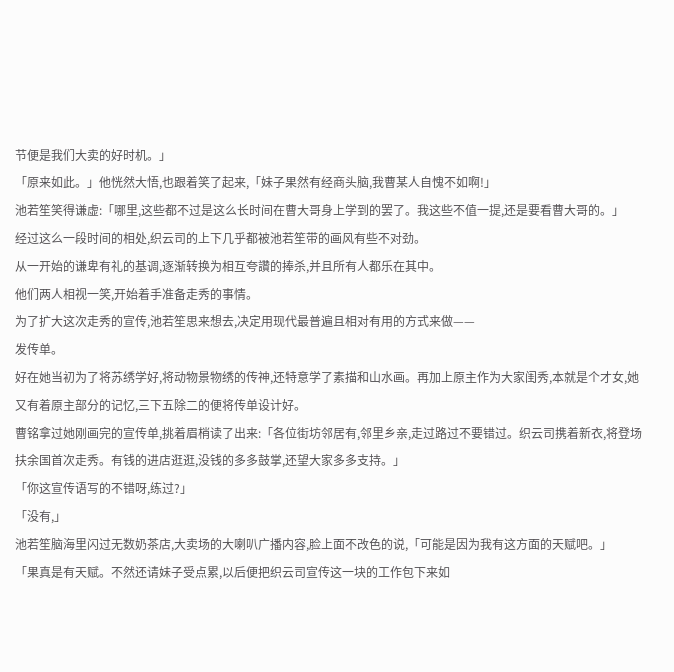节便是我们大卖的好时机。」
「原来如此。」他恍然大悟,也跟着笑了起来,「妹子果然有经商头脑,我曹某人自愧不如啊!」
池若笙笑得谦虚:「哪里,这些都不过是这么长时间在曹大哥身上学到的罢了。我这些不值一提,还是要看曹大哥的。」
经过这么一段时间的相处,织云司的上下几乎都被池若笙带的画风有些不对劲。
从一开始的谦卑有礼的基调,逐渐转换为相互夸讚的捧杀,并且所有人都乐在其中。
他们两人相视一笑,开始着手准备走秀的事情。
为了扩大这次走秀的宣传,池若笙思来想去,决定用现代最普遍且相对有用的方式来做——
发传单。
好在她当初为了将苏绣学好,将动物景物绣的传神,还特意学了素描和山水画。再加上原主作为大家闺秀,本就是个才女,她又有着原主部分的记忆,三下五除二的便将传单设计好。
曹铭拿过她刚画完的宣传单,挑着眉梢读了出来:「各位街坊邻居有,邻里乡亲,走过路过不要错过。织云司携着新衣,将登场扶余国首次走秀。有钱的进店逛逛,没钱的多多鼓掌,还望大家多多支持。」
「你这宣传语写的不错呀,练过?」
「没有,」
池若笙脑海里闪过无数奶茶店,大卖场的大喇叭广播内容,脸上面不改色的说,「可能是因为我有这方面的天赋吧。」
「果真是有天赋。不然还请妹子受点累,以后便把织云司宣传这一块的工作包下来如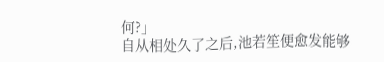何?」
自从相处久了之后,池若笙便愈发能够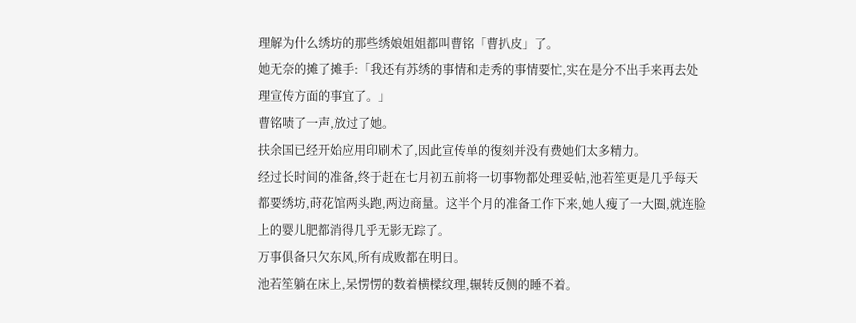理解为什么绣坊的那些绣娘姐姐都叫曹铭「曹扒皮」了。
她无奈的摊了摊手:「我还有苏绣的事情和走秀的事情要忙,实在是分不出手来再去处理宣传方面的事宜了。」
曹铭啧了一声,放过了她。
扶余国已经开始应用印刷术了,因此宣传单的復刻并没有费她们太多精力。
经过长时间的准备,终于赶在七月初五前将一切事物都处理妥帖,池若笙更是几乎每天都要绣坊,莳花馆两头跑,两边商量。这半个月的准备工作下来,她人瘦了一大圈,就连脸上的婴儿肥都消得几乎无影无踪了。
万事俱备只欠东风,所有成败都在明日。
池若笙躺在床上,呆愣愣的数着横樑纹理,辗转反侧的睡不着。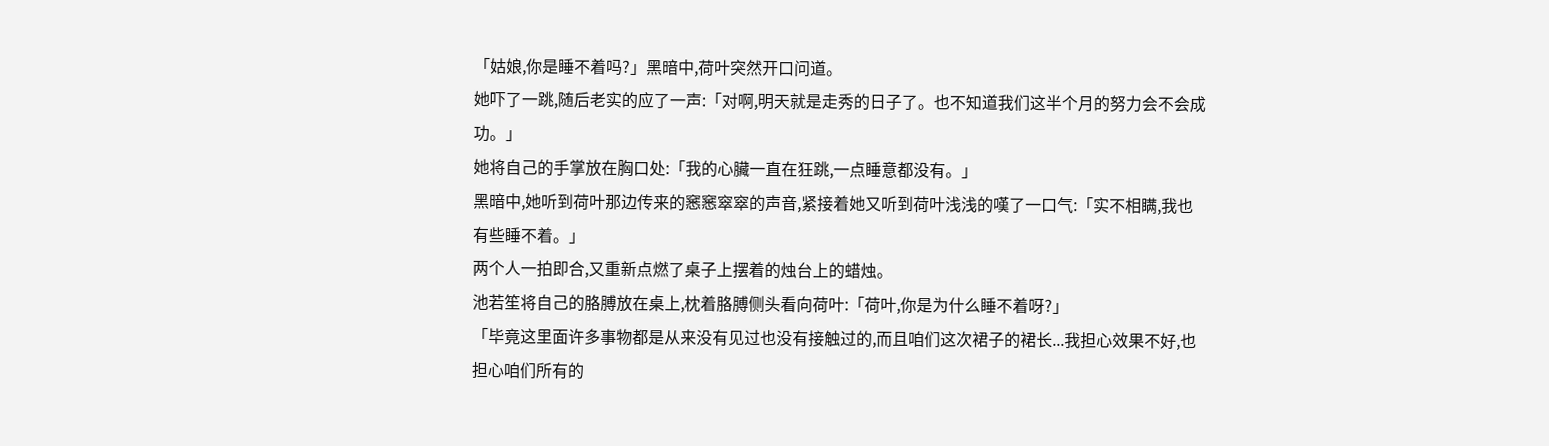「姑娘,你是睡不着吗?」黑暗中,荷叶突然开口问道。
她吓了一跳,随后老实的应了一声:「对啊,明天就是走秀的日子了。也不知道我们这半个月的努力会不会成功。」
她将自己的手掌放在胸口处:「我的心臟一直在狂跳,一点睡意都没有。」
黑暗中,她听到荷叶那边传来的窸窸窣窣的声音,紧接着她又听到荷叶浅浅的嘆了一口气:「实不相瞒,我也有些睡不着。」
两个人一拍即合,又重新点燃了桌子上摆着的烛台上的蜡烛。
池若笙将自己的胳膊放在桌上,枕着胳膊侧头看向荷叶:「荷叶,你是为什么睡不着呀?」
「毕竟这里面许多事物都是从来没有见过也没有接触过的,而且咱们这次裙子的裙长...我担心效果不好,也担心咱们所有的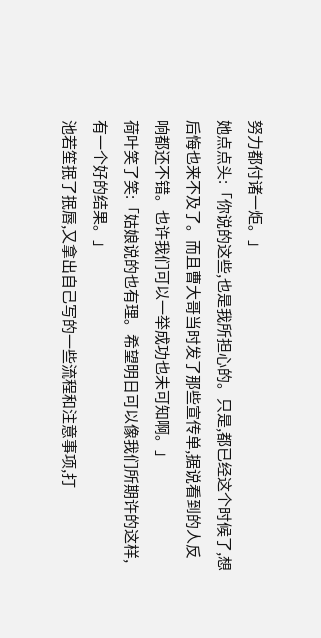努力都付诸一炬。」
她点点头:「你说的这些,也是我所担心的。只是,都已经这个时候了,想后悔也来不及了。而且曹大哥当时发了那些宣传单,据说看到的人反响都还不错。也许我们可以一举成功也未可知啊。」
荷叶笑了笑:「姑娘说的也有理。希望明日可以像我们所期许的这样,有一个好的结果。」
池若笙抿了抿唇,又拿出自己写的一些流程和注意事项,打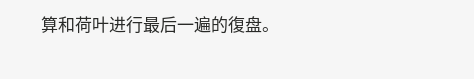算和荷叶进行最后一遍的復盘。